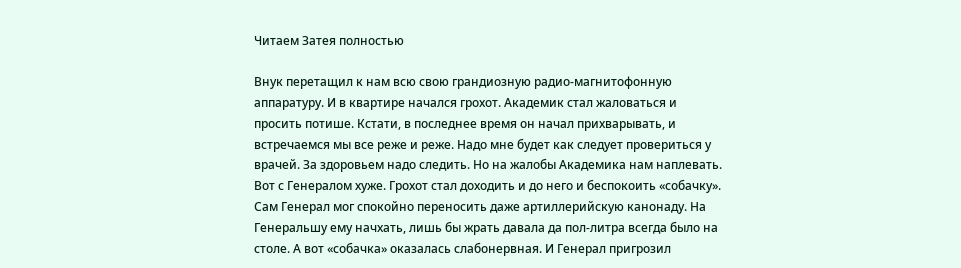Читаем Затея полностью

Внук перетащил к нам всю свою грандиозную радио-магнитофонную аппаратуру. И в квартире начался грохот. Академик стал жаловаться и просить потише. Кстати, в последнее время он начал прихварывать, и встречаемся мы все реже и реже. Надо мне будет как следует провериться у врачей. За здоровьем надо следить. Но на жалобы Академика нам наплевать. Вот с Генералом хуже. Грохот стал доходить и до него и беспокоить «собачку». Сам Генерал мог спокойно переносить даже артиллерийскую канонаду. На Генеральшу ему начхать, лишь бы жрать давала да пол-литра всегда было на столе. А вот «собачка» оказалась слабонервная. И Генерал пригрозил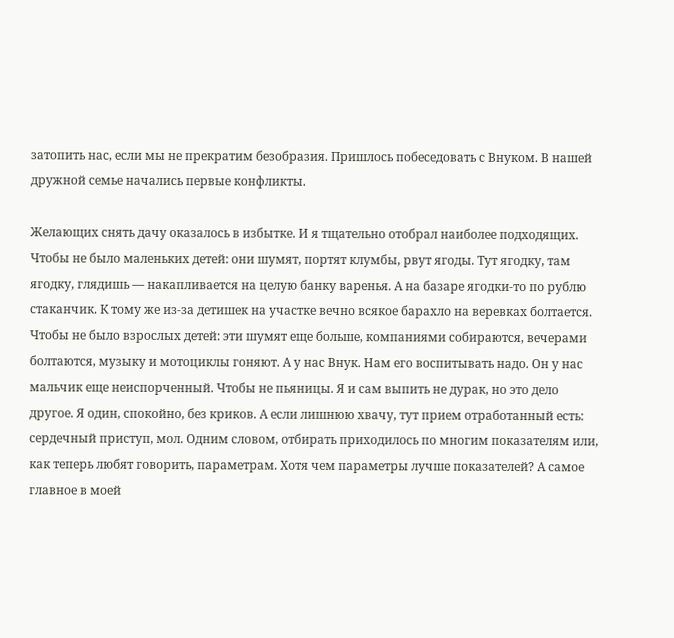затопить нас, если мы не прекратим безобразия. Пришлось побеседовать с Внуком. В нашей дружной семье начались первые конфликты.

Желающих снять дачу оказалось в избытке. И я тщательно отобрал наиболее подходящих. Чтобы не было маленьких детей: они шумят, портят клумбы, рвут ягоды. Тут ягодку, там ягодку, глядишь — накапливается на целую банку варенья. А на базаре ягодки-то по рублю стаканчик. К тому же из-за детишек на участке вечно всякое барахло на веревках болтается. Чтобы не было взрослых детей: эти шумят еще больше, компаниями собираются, вечерами болтаются, музыку и мотоциклы гоняют. А у нас Внук. Нам его воспитывать надо. Он у нас мальчик еще неиспорченный. Чтобы не пьяницы. Я и сам выпить не дурак, но это дело другое. Я один, спокойно, без криков. А если лишнюю хвачу, тут прием отработанный есть: сердечный приступ, мол. Одним словом, отбирать приходилось по многим показателям или, как теперь любят говорить, параметрам. Хотя чем параметры лучше показателей? А самое главное в моей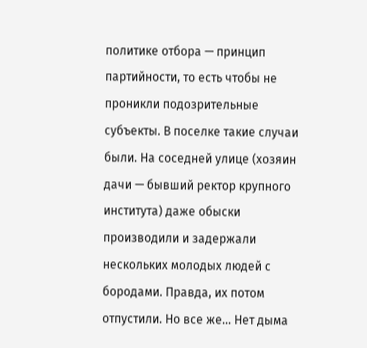политике отбора — принцип партийности, то есть чтобы не проникли подозрительные субъекты. В поселке такие случаи были. На соседней улице (хозяин дачи — бывший ректор крупного института) даже обыски производили и задержали нескольких молодых людей с бородами. Правда, их потом отпустили. Но все же… Нет дыма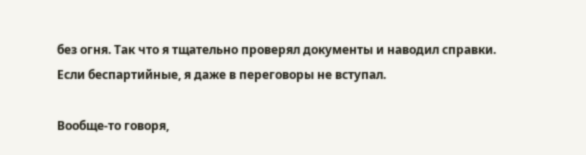без огня. Так что я тщательно проверял документы и наводил справки. Если беспартийные, я даже в переговоры не вступал.

Вообще-то говоря,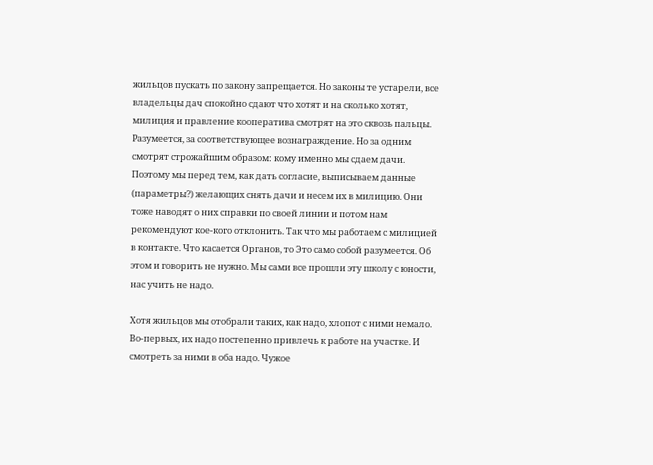жильцов пускать по закону запрещается. Но законы те устарели, все владельцы дач спокойно сдают что хотят и на сколько хотят, милиция и правление кооператива смотрят на это сквозь пальцы. Разумеется, за соответствующее вознаграждение. Но за одним смотрят строжайшим образом: кому именно мы сдаем дачи. Поэтому мы перед тем, как дать согласие, выписываем данные (параметры?) желающих снять дачи и несем их в милицию. Они тоже наводят о них справки по своей линии и потом нам рекомендуют кое-кого отклонить. Так что мы работаем с милицией в контакте. Что касается Органов, то Это само собой разумеется. Об этом и говорить не нужно. Мы сами все прошли эту школу с юности, нас учить не надо.

Хотя жильцов мы отобрали таких, как надо, хлопот с ними немало. Во-первых, их надо постепенно привлечь к работе на участке. И смотреть за ними в оба надо. Чужое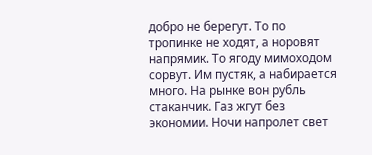добро не берегут. То по тропинке не ходят, а норовят напрямик. То ягоду мимоходом сорвут. Им пустяк, а набирается много. На рынке вон рубль стаканчик. Газ жгут без экономии. Ночи напролет свет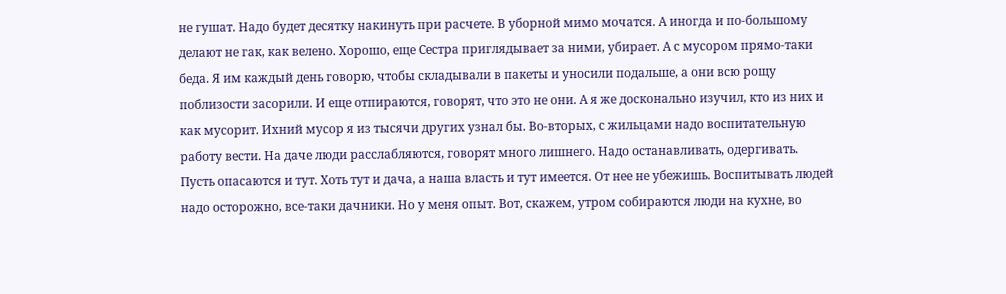не гушат. Надо будет десятку накинуть при расчете. В уборной мимо мочатся. А иногда и по-большому делают не гак, как велено. Хорошо, еще Сестра приглядывает за ними, убирает. А с мусором прямо-таки беда. Я им каждый день говорю, чтобы складывали в пакеты и уносили подальше, а они всю рощу поблизости засорили. И еще отпираются, говорят, что это не они. А я же досконально изучил, кто из них и как мусорит. Ихний мусор я из тысячи других узнал бы. Во-вторых, с жильцами надо воспитательную работу вести. На даче люди расслабляются, говорят много лишнего. Надо останавливать, одергивать. Пусть опасаются и тут. Хоть тут и дача, а наша власть и тут имеется. От нее не убежишь. Воспитывать людей надо осторожно, все-таки дачники. Но у меня опыт. Вот, скажем, утром собираются люди на кухне, во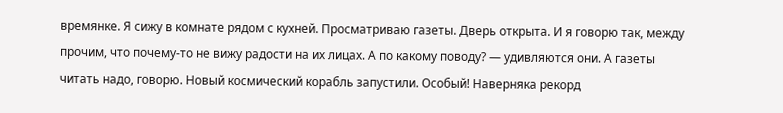времянке. Я сижу в комнате рядом с кухней. Просматриваю газеты. Дверь открыта. И я говорю так, между прочим, что почему-то не вижу радости на их лицах. А по какому поводу? — удивляются они. А газеты читать надо, говорю. Новый космический корабль запустили. Особый! Наверняка рекорд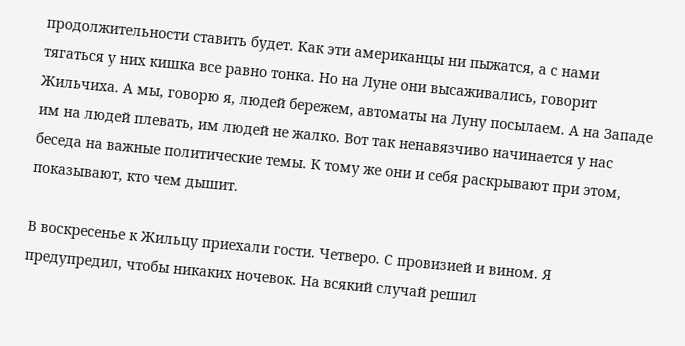продолжительности ставить будет. Как эти американцы ни пыжатся, а с нами тягаться у них кишка все равно тонка. Но на Луне они высаживались, говорит Жильчиха. А мы, говорю я, людей бережем, автоматы на Луну посылаем. А на Западе им на людей плевать, им людей не жалко. Вот так ненавязчиво начинается у нас беседа на важные политические темы. К тому же они и себя раскрывают при этом, показывают, кто чем дышит.

В воскресенье к Жильцу приехали гости. Четверо. С провизией и вином. Я предупредил, чтобы никаких ночевок. На всякий случай решил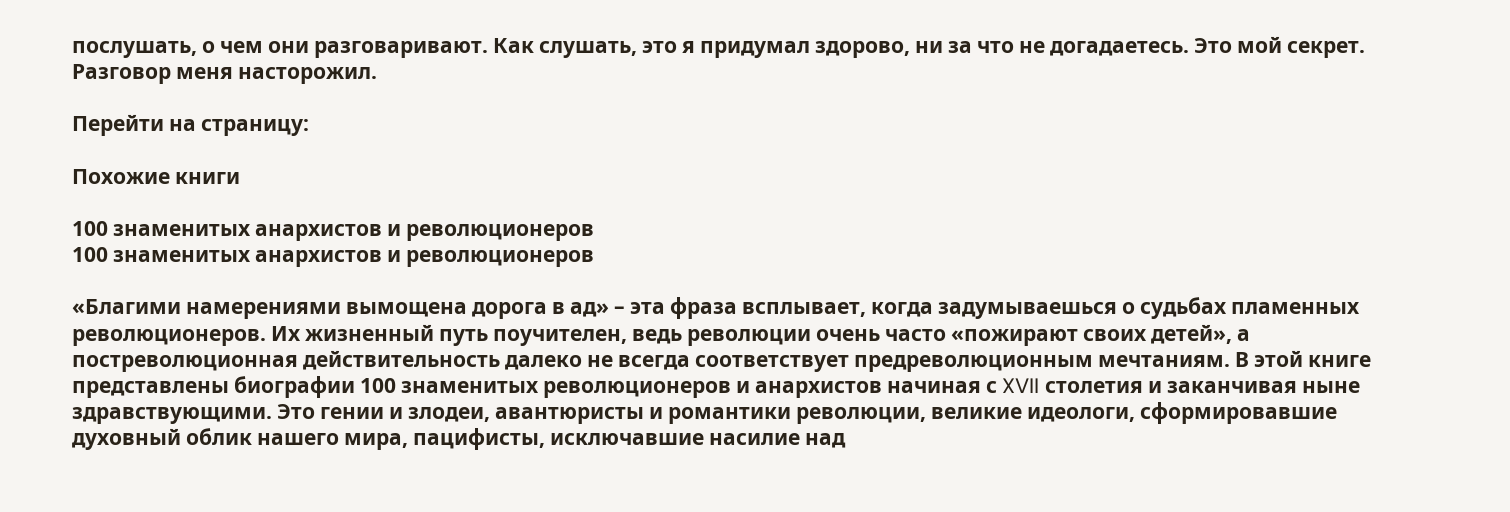послушать, о чем они разговаривают. Как слушать, это я придумал здорово, ни за что не догадаетесь. Это мой секрет. Разговор меня насторожил.

Перейти на страницу:

Похожие книги

100 знаменитых анархистов и революционеров
100 знаменитых анархистов и революционеров

«Благими намерениями вымощена дорога в ад» – эта фраза всплывает, когда задумываешься о судьбах пламенных революционеров. Их жизненный путь поучителен, ведь революции очень часто «пожирают своих детей», а постреволюционная действительность далеко не всегда соответствует предреволюционным мечтаниям. В этой книге представлены биографии 100 знаменитых революционеров и анархистов начиная с XVII столетия и заканчивая ныне здравствующими. Это гении и злодеи, авантюристы и романтики революции, великие идеологи, сформировавшие духовный облик нашего мира, пацифисты, исключавшие насилие над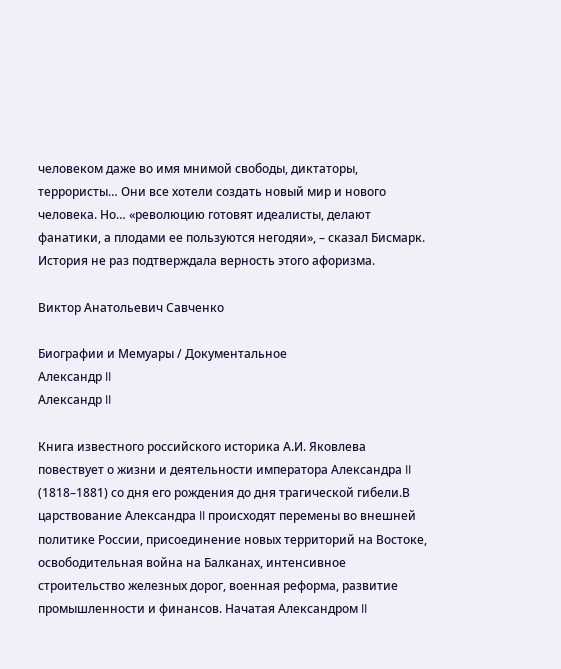человеком даже во имя мнимой свободы, диктаторы, террористы… Они все хотели создать новый мир и нового человека. Но… «революцию готовят идеалисты, делают фанатики, а плодами ее пользуются негодяи», – сказал Бисмарк. История не раз подтверждала верность этого афоризма.

Виктор Анатольевич Савченко

Биографии и Мемуары / Документальное
Александр II
Александр II

Книга известного российского историка А.И. Яковлева повествует о жизни и деятельности императора Александра II (1818–1881) со дня его рождения до дня трагической гибели.В царствование Александра II происходят перемены во внешней политике России, присоединение новых территорий на Востоке, освободительная война на Балканах, интенсивное строительство железных дорог, военная реформа, развитие промышленности и финансов. Начатая Александром II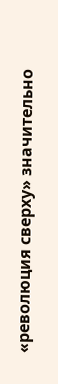«революция сверху» значительно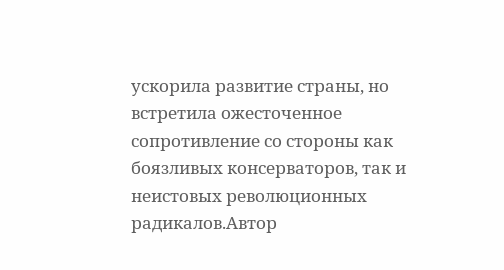ускорила развитие страны, но встретила ожесточенное сопротивление со стороны как боязливых консерваторов, так и неистовых революционных радикалов.Автор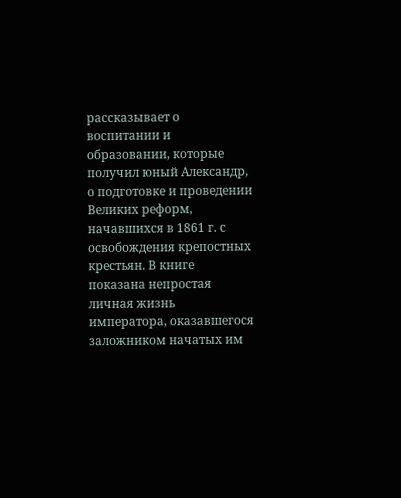рассказывает о воспитании и образовании, которые получил юный Александр, о подготовке и проведении Великих реформ, начавшихся в 1861 г. с освобождения крепостных крестьян. В книге показана непростая личная жизнь императора, оказавшегося заложником начатых им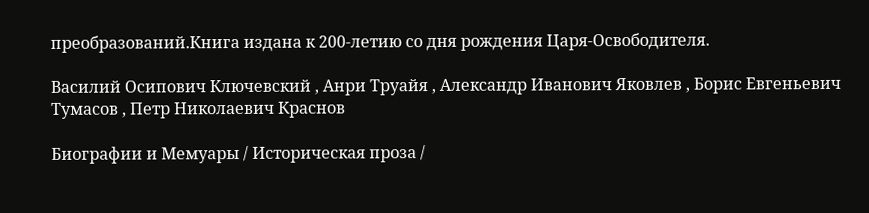преобразований.Книга издана к 200-летию со дня рождения Царя-Освободителя.

Василий Осипович Ключевский , Анри Труайя , Александр Иванович Яковлев , Борис Евгеньевич Тумасов , Петр Николаевич Краснов

Биографии и Мемуары / Историческая проза /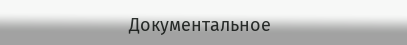Документальное